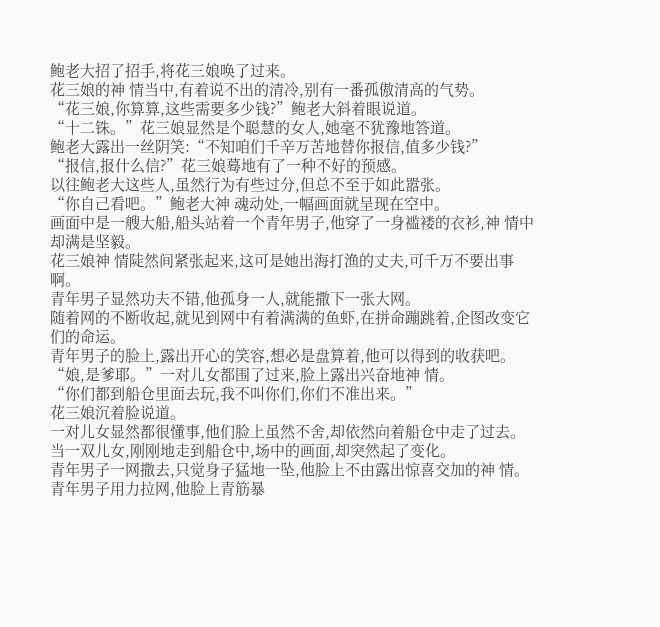鲍老大招了招手,将花三娘唤了过来。
花三娘的神 情当中,有着说不出的清冷,别有一番孤傲清高的气势。
“花三娘,你算算,这些需要多少钱?”鲍老大斜着眼说道。
“十二铢。”花三娘显然是个聪慧的女人,她毫不犹豫地答道。
鲍老大露出一丝阴笑:“不知咱们千辛万苦地替你报信,值多少钱?”
“报信,报什么信?”花三娘蓦地有了一种不好的预感。
以往鲍老大这些人,虽然行为有些过分,但总不至于如此嚣张。
“你自己看吧。”鲍老大神 魂动处,一幅画面就呈现在空中。
画面中是一艘大船,船头站着一个青年男子,他穿了一身褴褛的衣衫,神 情中却满是坚毅。
花三娘神 情陡然间紧张起来,这可是她出海打渔的丈夫,可千万不要出事啊。
青年男子显然功夫不错,他孤身一人,就能撒下一张大网。
随着网的不断收起,就见到网中有着满满的鱼虾,在拼命蹦跳着,企图改变它们的命运。
青年男子的脸上,露出开心的笑容,想必是盘算着,他可以得到的收获吧。
“娘,是爹耶。”一对儿女都围了过来,脸上露出兴奋地神 情。
“你们都到船仓里面去玩,我不叫你们,你们不准出来。”
花三娘沉着脸说道。
一对儿女显然都很懂事,他们脸上虽然不舍,却依然向着船仓中走了过去。
当一双儿女,刚刚地走到船仓中,场中的画面,却突然起了变化。
青年男子一网撒去,只觉身子猛地一坠,他脸上不由露出惊喜交加的神 情。
青年男子用力拉网,他脸上青筋暴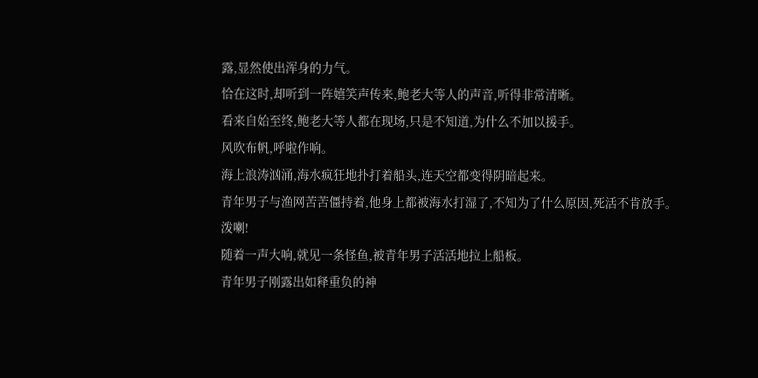露,显然使出浑身的力气。
恰在这时,却听到一阵嬉笑声传来,鲍老大等人的声音,听得非常清晰。
看来自始至终,鲍老大等人都在现场,只是不知道,为什么不加以援手。
风吹布帆,呼啦作响。
海上浪涛汹涌,海水疯狂地扑打着船头,连天空都变得阴暗起来。
青年男子与渔网苦苦僵持着,他身上都被海水打湿了,不知为了什么原因,死活不肯放手。
泼喇!
随着一声大响,就见一条怪鱼,被青年男子活活地拉上船板。
青年男子刚露出如释重负的神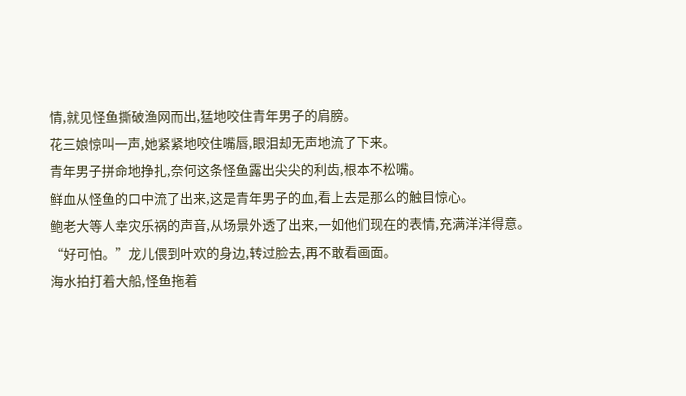情,就见怪鱼撕破渔网而出,猛地咬住青年男子的肩膀。
花三娘惊叫一声,她紧紧地咬住嘴唇,眼泪却无声地流了下来。
青年男子拼命地挣扎,奈何这条怪鱼露出尖尖的利齿,根本不松嘴。
鲜血从怪鱼的口中流了出来,这是青年男子的血,看上去是那么的触目惊心。
鲍老大等人幸灾乐祸的声音,从场景外透了出来,一如他们现在的表情,充满洋洋得意。
“好可怕。”龙儿偎到叶欢的身边,转过脸去,再不敢看画面。
海水拍打着大船,怪鱼拖着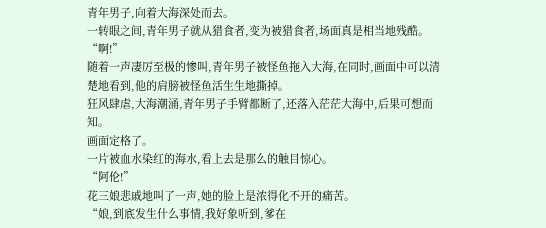青年男子,向着大海深处而去。
一转眼之间,青年男子就从猎食者,变为被猎食者,场面真是相当地残酷。
“啊!”
随着一声凄厉至极的惨叫,青年男子被怪鱼拖入大海,在同时,画面中可以清楚地看到,他的肩膀被怪鱼活生生地撕掉。
狂风肆虐,大海潮涌,青年男子手臂都断了,还落入茫茫大海中,后果可想而知。
画面定格了。
一片被血水染红的海水,看上去是那么的触目惊心。
“阿伦!”
花三娘悲戚地叫了一声,她的脸上是浓得化不开的痛苦。
“娘,到底发生什么事情,我好象听到,爹在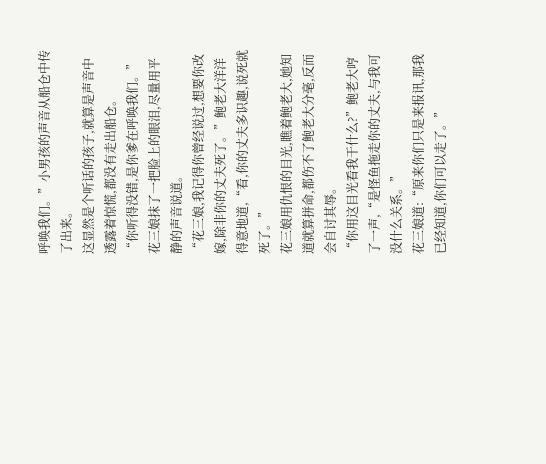呼唤我们。”小男孩的声音从船仓中传了出来。
这显然是个听话的孩子,就算是声音中透露着惊慌,都没有走出船仓。
“你听得没错,是你爹在呼唤我们。”花三娘抹了一把脸上的眼泪,尽量用平静的声音说道。
“花三娘,我记得你曾经说过,想要你改嫁,除非你的丈夫死了。”鲍老大洋洋得意地道,“看,你的丈夫多识趣,说死就死了。”
花三娘用仇恨的目光,瞧着鲍老大,她知道就算拼命,都伤不了鲍老大分毫,反而会自讨其辱。
“你用这目光看我干什么?”鲍老大哼了一声,“是怪鱼拖走你的丈夫,与我可没什么关系。”
花三娘道:“原来你们只是来报讯,那我已经知道,你们可以走了。”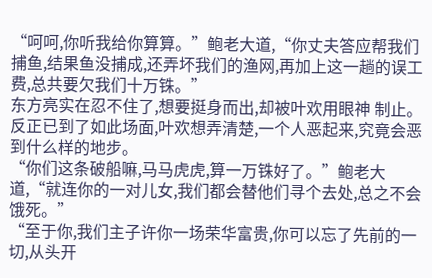“呵呵,你听我给你算算。”鲍老大道,“你丈夫答应帮我们捕鱼,结果鱼没捕成,还弄坏我们的渔网,再加上这一趟的误工费,总共要欠我们十万铢。”
东方亮实在忍不住了,想要挺身而出,却被叶欢用眼神 制止。
反正已到了如此场面,叶欢想弄清楚,一个人恶起来,究竟会恶到什么样的地步。
“你们这条破船嘛,马马虎虎,算一万铢好了。”鲍老大道,“就连你的一对儿女,我们都会替他们寻个去处,总之不会饿死。”
“至于你,我们主子许你一场荣华富贵,你可以忘了先前的一切,从头开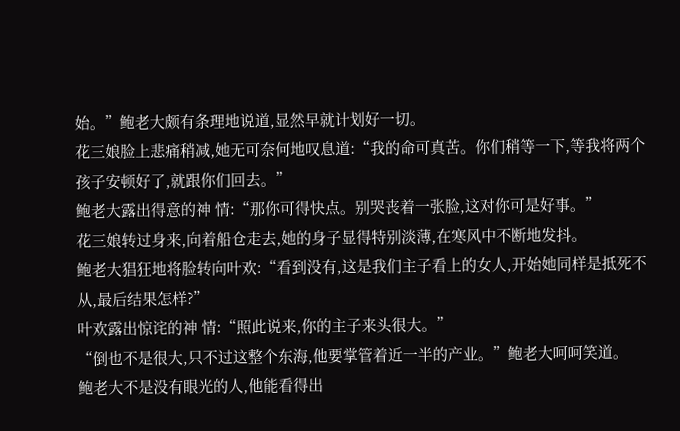始。”鲍老大颇有条理地说道,显然早就计划好一切。
花三娘脸上悲痛稍减,她无可奈何地叹息道:“我的命可真苦。你们稍等一下,等我将两个孩子安顿好了,就跟你们回去。”
鲍老大露出得意的神 情:“那你可得快点。别哭丧着一张脸,这对你可是好事。”
花三娘转过身来,向着船仓走去,她的身子显得特别淡薄,在寒风中不断地发抖。
鲍老大猖狂地将脸转向叶欢:“看到没有,这是我们主子看上的女人,开始她同样是抵死不从,最后结果怎样?”
叶欢露出惊诧的神 情:“照此说来,你的主子来头很大。”
“倒也不是很大,只不过这整个东海,他要掌管着近一半的产业。”鲍老大呵呵笑道。
鲍老大不是没有眼光的人,他能看得出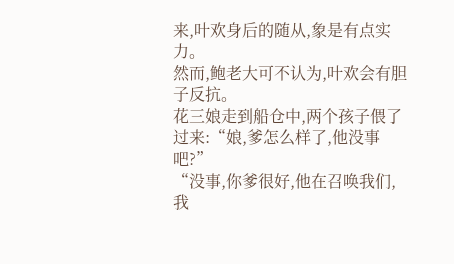来,叶欢身后的随从,象是有点实力。
然而,鲍老大可不认为,叶欢会有胆子反抗。
花三娘走到船仓中,两个孩子偎了过来:“娘,爹怎么样了,他没事吧?”
“没事,你爹很好,他在召唤我们,我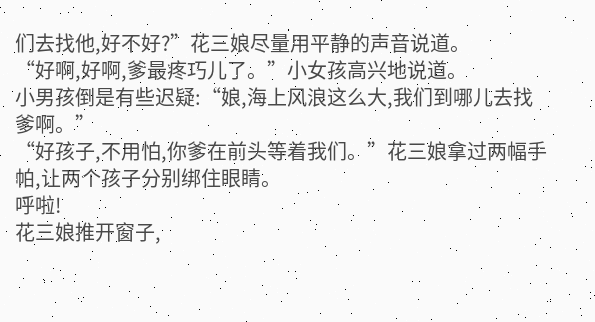们去找他,好不好?”花三娘尽量用平静的声音说道。
“好啊,好啊,爹最疼巧儿了。”小女孩高兴地说道。
小男孩倒是有些迟疑:“娘,海上风浪这么大,我们到哪儿去找爹啊。”
“好孩子,不用怕,你爹在前头等着我们。”花三娘拿过两幅手帕,让两个孩子分别绑住眼睛。
呼啦!
花三娘推开窗子,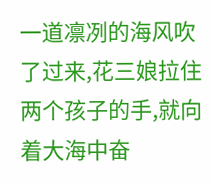一道凛冽的海风吹了过来,花三娘拉住两个孩子的手,就向着大海中奋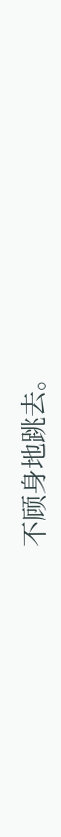不顾身地跳去。